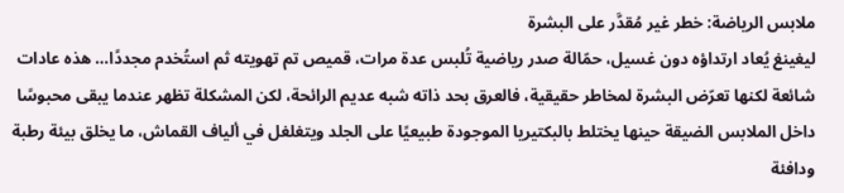ملابس الرياضة: خطر غير مُقدَّر على البشرة
ليغينغ يُعاد ارتداؤه دون غسيل، حمّالة صدر رياضية تُلبس عدة مرات، قميص تم تهويته ثم استُخدم مجددًا… هذه عادات شائعة لكنها تعرّض البشرة لمخاطر حقيقية، فالعرق بحد ذاته شبه عديم الرائحة، لكن المشكلة تظهر عندما يبقى محبوسًا داخل الملابس الضيقة حينها يختلط بالبكتيريا الموجودة طبيعيًا على الجلد ويتغلغل في ألياف القماش، ما يخلق بيئة رطبة ودافئة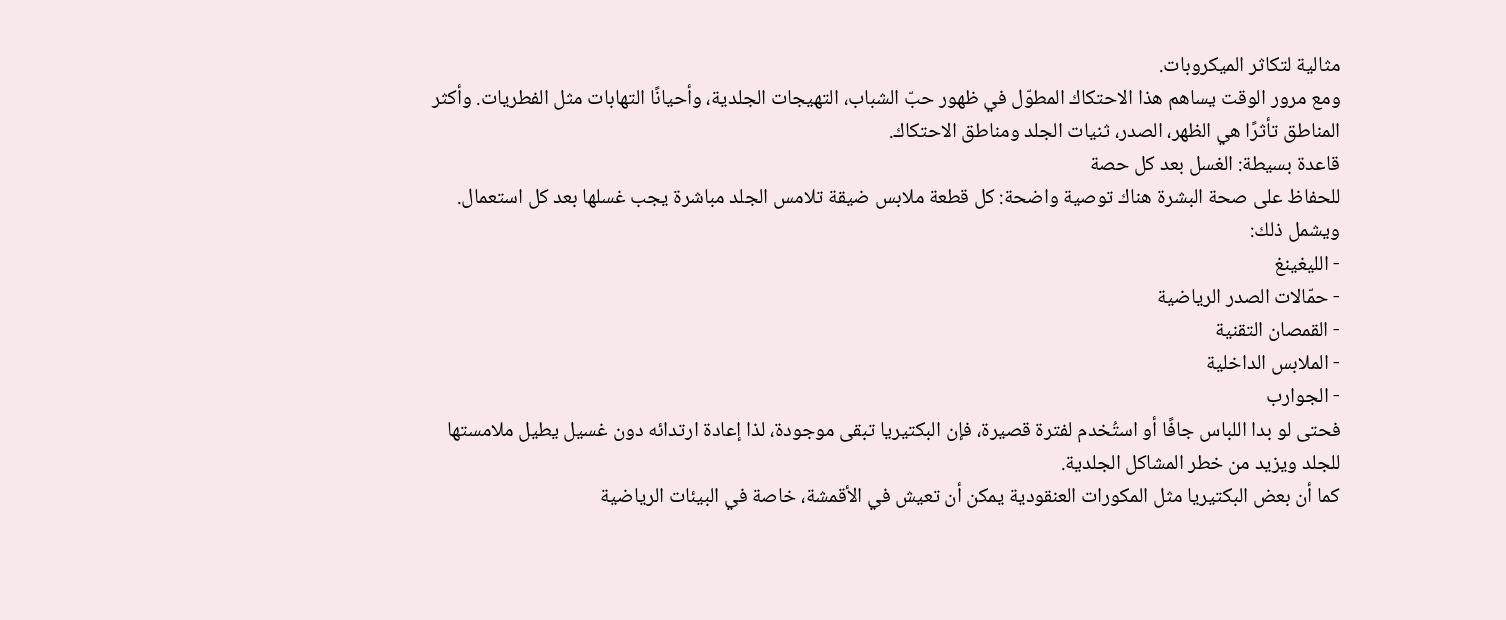مثالية لتكاثر الميكروبات.
ومع مرور الوقت يساهم هذا الاحتكاك المطوّل في ظهور حبّ الشباب، التهيجات الجلدية، وأحيانًا التهابات مثل الفطريات. وأكثر المناطق تأثرًا هي الظهر، الصدر، ثنيات الجلد ومناطق الاحتكاك.
قاعدة بسيطة: الغسل بعد كل حصة
للحفاظ على صحة البشرة هناك توصية واضحة: كل قطعة ملابس ضيقة تلامس الجلد مباشرة يجب غسلها بعد كل استعمال.
ويشمل ذلك:
- الليغينغ
- حمّالات الصدر الرياضية
- القمصان التقنية
- الملابس الداخلية
- الجوارب
فحتى لو بدا اللباس جافًا أو استُخدم لفترة قصيرة، فإن البكتيريا تبقى موجودة، لذا إعادة ارتدائه دون غسيل يطيل ملامستها للجلد ويزيد من خطر المشاكل الجلدية.
كما أن بعض البكتيريا مثل المكورات العنقودية يمكن أن تعيش في الأقمشة، خاصة في البيئات الرياضية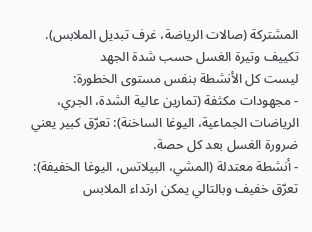المشتركة (صالات الرياضة، غرف تبديل الملابس).
تكييف وتيرة الغسل حسب شدة الجهد
ليست كل الأنشطة بنفس مستوى الخطورة:
- مجهودات مكثفة (تمارين عالية الشدة، الجري، الرياضات الجماعية، اليوغا الساخنة): تعرّق كبير يعني ضرورة الغسل بعد كل حصة.
- أنشطة معتدلة (المشي، البيلاتس، اليوغا الخفيفة): تعرّق خفيف وبالتالي يمكن ارتداء الملابس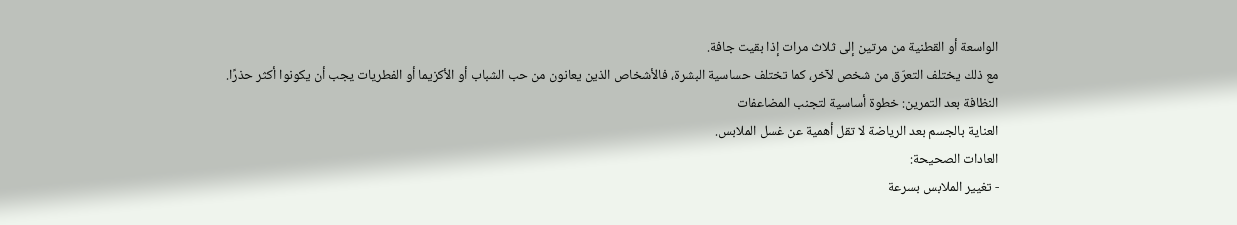الواسعة أو القطنية من مرتين إلى ثلاث مرات إذا بقيت جافة.
مع ذلك يختلف التعرّق من شخص لآخر، كما تختلف حساسية البشرة، فالأشخاص الذين يعانون من حب الشباب أو الأكزيما أو الفطريات يجب أن يكونوا أكثر حذرًا.
النظافة بعد التمرين: خطوة أساسية لتجنب المضاعفات
العناية بالجسم بعد الرياضة لا تقل أهمية عن غسل الملابس.
العادات الصحيحة:
- تغيير الملابس بسرعة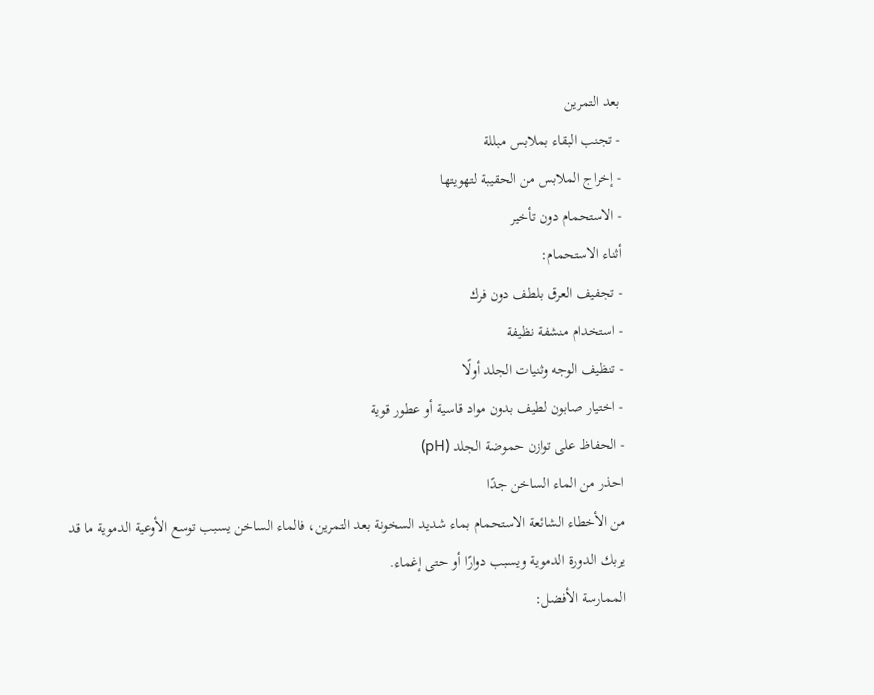بعد التمرين
- تجنب البقاء بملابس مبللة
- إخراج الملابس من الحقيبة لتهويتها
- الاستحمام دون تأخير
أثناء الاستحمام:
- تجفيف العرق بلطف دون فرك
- استخدام منشفة نظيفة
- تنظيف الوجه وثنيات الجلد أولًا
- اختيار صابون لطيف بدون مواد قاسية أو عطور قوية
- الحفاظ على توازن حموضة الجلد (pH)
احذر من الماء الساخن جدًا
من الأخطاء الشائعة الاستحمام بماء شديد السخونة بعد التمرين، فالماء الساخن يسبب توسع الأوعية الدموية ما قد يربك الدورة الدموية ويسبب دوارًا أو حتى إغماء.
الممارسة الأفضل: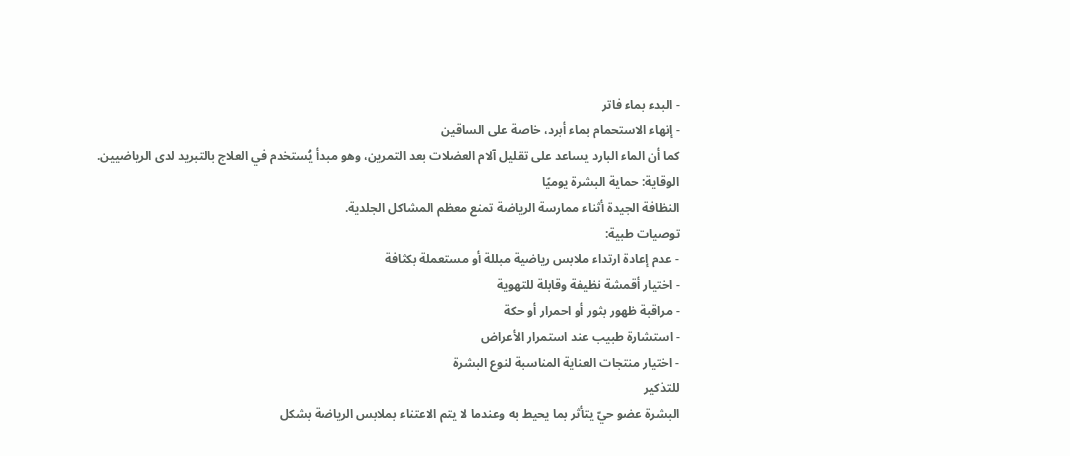- البدء بماء فاتر
- إنهاء الاستحمام بماء أبرد، خاصة على الساقين
كما أن الماء البارد يساعد على تقليل آلام العضلات بعد التمرين، وهو مبدأ يُستخدم في العلاج بالتبريد لدى الرياضيين.
الوقاية: حماية البشرة يوميًا
النظافة الجيدة أثناء ممارسة الرياضة تمنع معظم المشاكل الجلدية.
توصيات طبية:
- عدم إعادة ارتداء ملابس رياضية مبللة أو مستعملة بكثافة
- اختيار أقمشة نظيفة وقابلة للتهوية
- مراقبة ظهور بثور أو احمرار أو حكة
- استشارة طبيب عند استمرار الأعراض
- اختيار منتجات العناية المناسبة لنوع البشرة
للتذكير
البشرة عضو حيّ يتأثر بما يحيط به وعندما لا يتم الاعتناء بملابس الرياضة بشكل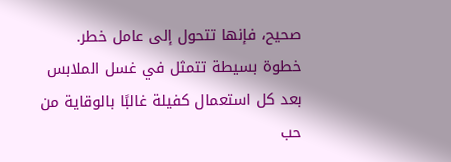صحيح، فإنها تتحول إلى عامل خطر.
خطوة بسيطة تتمثل في غسل الملابس بعد كل استعمال كفيلة غالبًا بالوقاية من حب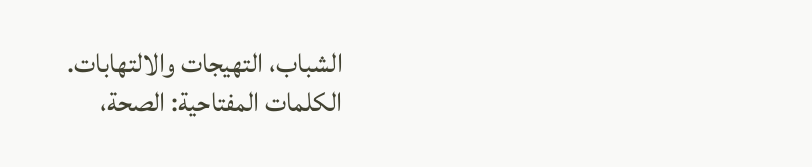الشباب، التهيجات والالتهابات.
الكلمات المفتاحية: الصحة،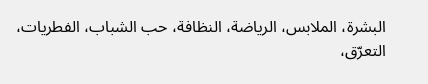البشرة، الملابس، الرياضة، النظافة، حب الشباب، الفطريات، التعرّق،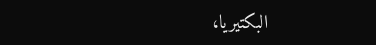البكتيريا،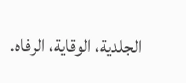الجلدية، الوقاية، الرفاه.